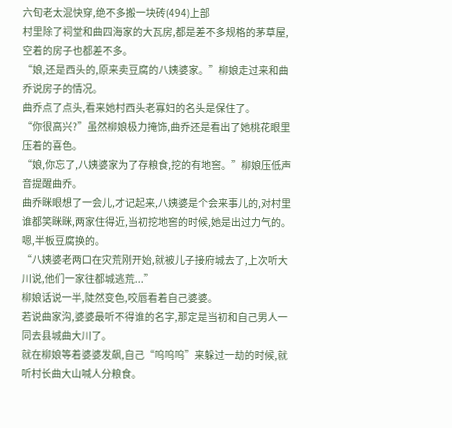六旬老太混快穿,绝不多搬一块砖(494)上部
村里除了祠堂和曲四海家的大瓦房,都是差不多规格的茅草屋,空着的房子也都差不多。
“娘,还是西头的,原来卖豆腐的八姨婆家。”柳娘走过来和曲乔说房子的情况。
曲乔点了点头,看来她村西头老寡妇的名头是保住了。
“你很高兴?”虽然柳娘极力掩饰,曲乔还是看出了她桃花眼里压着的喜色。
“娘,你忘了,八姨婆家为了存粮食,挖的有地窖。”柳娘压低声音提醒曲乔。
曲乔眯眼想了一会儿,才记起来,八姨婆是个会来事儿的,对村里谁都笑眯眯,两家住得近,当初挖地窖的时候,她是出过力气的。
嗯,半板豆腐换的。
“八姨婆老两口在灾荒刚开始,就被儿子接府城去了,上次听大川说,他们一家往都城逃荒...”
柳娘话说一半,陡然变色,咬唇看着自己婆婆。
若说曲家沟,婆婆最听不得谁的名字,那定是当初和自己男人一同去县城曲大川了。
就在柳娘等着婆婆发飙,自己“呜呜呜”来躲过一劫的时候,就听村长曲大山喊人分粮食。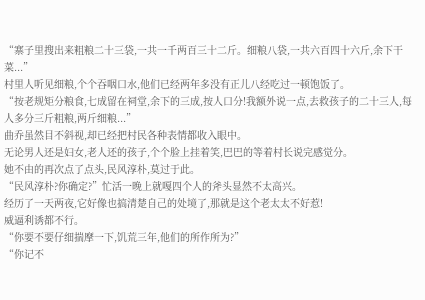“寨子里搜出来粗粮二十三袋,一共一千两百三十二斤。细粮八袋,一共六百四十六斤,余下干菜...”
村里人听见细粮,个个吞咽口水,他们已经两年多没有正儿八经吃过一顿饱饭了。
“按老规矩分粮食,七成留在祠堂,余下的三成,按人口分!我额外说一点,去救孩子的二十三人,每人多分三斤粗粮,两斤细粮...”
曲乔虽然目不斜视,却已经把村民各种表情都收入眼中。
无论男人还是妇女,老人还的孩子,个个脸上挂着笑,巴巴的等着村长说完感觉分。
她不由的再次点了点头,民风淳朴,莫过于此。
“民风淳朴?你确定?”忙活一晚上就嘎四个人的斧头显然不太高兴。
经历了一天两夜,它好像也搞清楚自己的处境了,那就是这个老太太不好惹!
威逼利诱都不行。
“你要不要仔细揣摩一下,饥荒三年,他们的所作所为?”
“你记不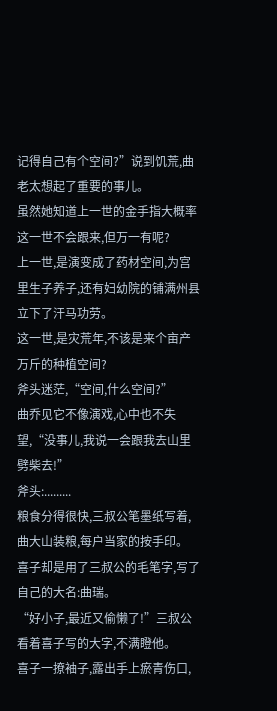记得自己有个空间?”说到饥荒,曲老太想起了重要的事儿。
虽然她知道上一世的金手指大概率这一世不会跟来,但万一有呢?
上一世,是演变成了药材空间,为宫里生子养子,还有妇幼院的铺满州县立下了汗马功劳。
这一世,是灾荒年,不该是来个亩产万斤的种植空间?
斧头迷茫,“空间,什么空间?”
曲乔见它不像演戏,心中也不失望,“没事儿,我说一会跟我去山里劈柴去!”
斧头:.........
粮食分得很快,三叔公笔墨纸写着,曲大山装粮,每户当家的按手印。
喜子却是用了三叔公的毛笔字,写了自己的大名:曲瑞。
“好小子,最近又偷懒了!”三叔公看着喜子写的大字,不满瞪他。
喜子一撩袖子,露出手上瘀青伤口,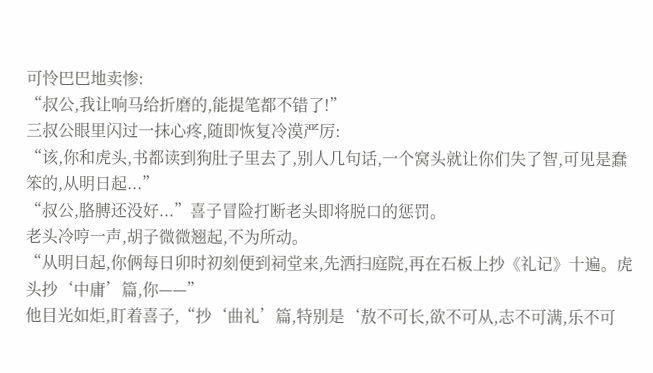可怜巴巴地卖惨:
“叔公,我让响马给折磨的,能提笔都不错了!”
三叔公眼里闪过一抹心疼,随即恢复冷漠严厉:
“该,你和虎头,书都读到狗肚子里去了,别人几句话,一个窝头就让你们失了智,可见是蠢笨的,从明日起...”
“叔公,胳膊还没好...”喜子冒险打断老头即将脱口的惩罚。
老头冷哼一声,胡子微微翘起,不为所动。
“从明日起,你俩每日卯时初刻便到祠堂来,先洒扫庭院,再在石板上抄《礼记》十遍。虎头抄‘中庸’篇,你——”
他目光如炬,盯着喜子,“抄‘曲礼’篇,特别是‘敖不可长,欲不可从,志不可满,乐不可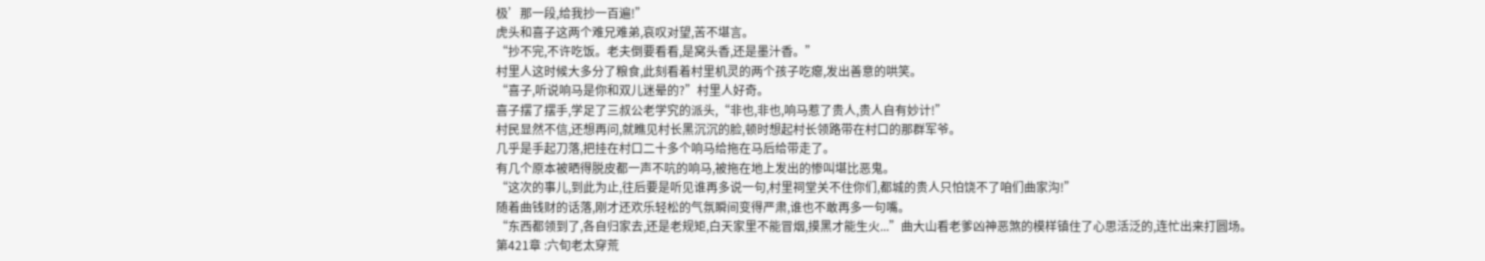极’那一段,给我抄一百遍!”
虎头和喜子这两个难兄难弟,哀叹对望,苦不堪言。
“抄不完,不许吃饭。老夫倒要看看,是窝头香,还是墨汁香。”
村里人这时候大多分了粮食,此刻看着村里机灵的两个孩子吃瘪,发出善意的哄笑。
“喜子,听说响马是你和双儿迷晕的?”村里人好奇。
喜子摆了摆手,学足了三叔公老学究的派头,“非也,非也,响马惹了贵人,贵人自有妙计!”
村民显然不信,还想再问,就瞧见村长黑沉沉的脸,顿时想起村长领路带在村口的那群军爷。
几乎是手起刀落,把挂在村口二十多个响马给拖在马后给带走了。
有几个原本被晒得脱皮都一声不吭的响马,被拖在地上发出的惨叫堪比恶鬼。
“这次的事儿,到此为止,往后要是听见谁再多说一句,村里祠堂关不住你们,都城的贵人只怕饶不了咱们曲家沟!”
随着曲钱财的话落,刚才还欢乐轻松的气氛瞬间变得严肃,谁也不敢再多一句嘴。
“东西都领到了,各自归家去,还是老规矩,白天家里不能冒烟,摸黑才能生火...”曲大山看老爹凶神恶煞的模样镇住了心思活泛的,连忙出来打圆场。
第421章 :六旬老太穿荒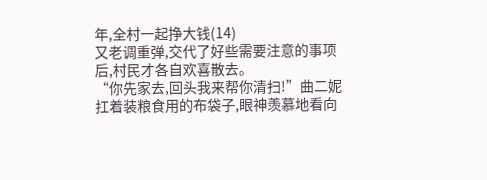年,全村一起挣大钱(14)
又老调重弹,交代了好些需要注意的事项后,村民才各自欢喜散去。
“你先家去,回头我来帮你清扫!”曲二妮扛着装粮食用的布袋子,眼神羡慕地看向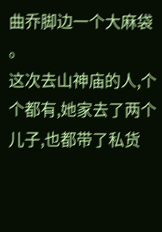曲乔脚边一个大麻袋 。
这次去山神庙的人,个个都有,她家去了两个儿子,也都带了私货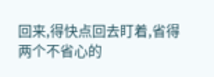回来,得快点回去盯着,省得两个不省心的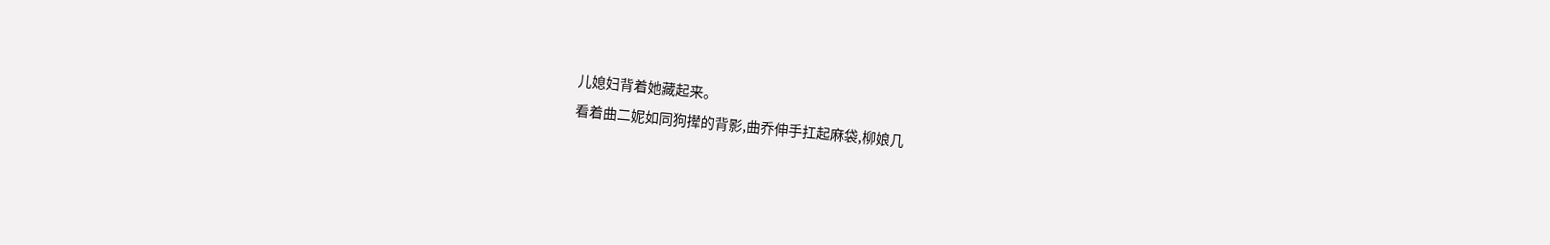儿媳妇背着她藏起来。
看着曲二妮如同狗撵的背影,曲乔伸手扛起麻袋,柳娘几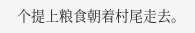个提上粮食朝着村尾走去。